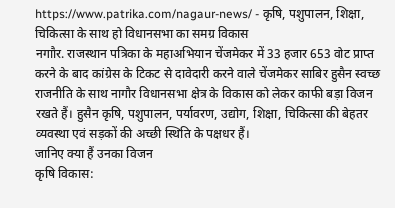https://www.patrika.com/nagaur-news/ - कृषि, पशुपालन, शिक्षा, चिकित्सा के साथ हो विधानसभा का समग्र विकास
नगाौर. राजस्थान पत्रिका के महाअभियान चेंजमेकर में 33 हजार 653 वोट प्राप्त करने के बाद कांग्रेस के टिकट से दावेदारी करने वाले चेंजमेकर साबिर हुसैन स्वच्छ राजनीति के साथ नागौर विधानसभा क्षेत्र के विकास को लेकर काफी बड़ा विजन रखते हैं। हुसैन कृषि, पशुपालन, पर्यावरण, उद्योग, शिक्षा, चिकित्सा की बेहतर व्यवस्था एवं सड़कों की अच्छी स्थिति के पक्षधर हैं।
जानिए क्या हैं उनका विजन
कृषि विकास: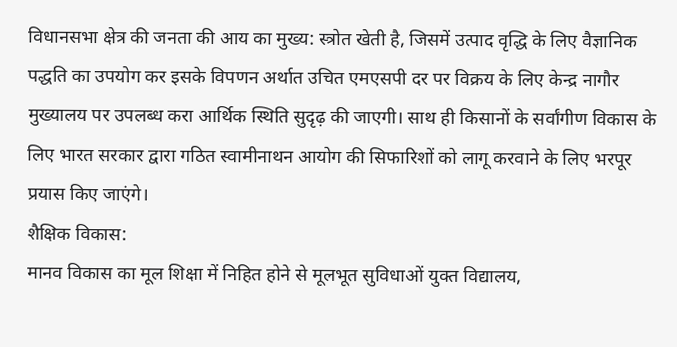विधानसभा क्षेत्र की जनता की आय का मुख्य: स्त्रोत खेती है, जिसमें उत्पाद वृद्धि के लिए वैज्ञानिक पद्धति का उपयोग कर इसके विपणन अर्थात उचित एमएसपी दर पर विक्रय के लिए केन्द्र नागौर मुख्यालय पर उपलब्ध करा आर्थिक स्थिति सुदृढ़ की जाएगी। साथ ही किसानों के सर्वांगीण विकास के लिए भारत सरकार द्वारा गठित स्वामीनाथन आयोग की सिफारिशों को लागू करवाने के लिए भरपूर प्रयास किए जाएंगे।
शैक्षिक विकास:
मानव विकास का मूल शिक्षा में निहित होने से मूलभूत सुविधाओं युक्त विद्यालय,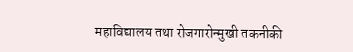महाविद्यालय तथा रोजगारोन्मुखी तकनीकी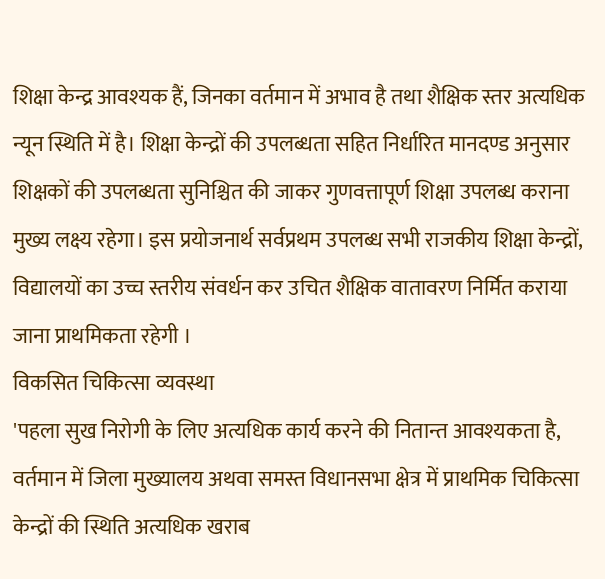शिक्षा केन्द्र आवश्यक हैं, जिनका वर्तमान में अभाव है तथा शैक्षिक स्तर अत्यधिक न्यून स्थिति में है। शिक्षा केन्द्रों की उपलब्धता सहित निर्धारित मानदण्ड अनुसार शिक्षकों की उपलब्धता सुनिश्चित की जाकर गुणवत्तापूर्ण शिक्षा उपलब्ध कराना मुख्य लक्ष्य रहेगा। इस प्रयोजनार्थ सर्वप्रथम उपलब्ध सभी राजकीय शिक्षा केन्द्रों, विद्यालयों का उच्च स्तरीय संवर्धन कर उचित शैक्षिक वातावरण निर्मित कराया जाना प्राथमिकता रहेगी ।
विकसित चिकित्सा व्यवस्था
'पहला सुख निरोगी के लिए अत्यधिक कार्य करने की नितान्त आवश्यकता है, वर्तमान में जिला मुख्यालय अथवा समस्त विधानसभा क्षेत्र में प्राथमिक चिकित्सा केन्द्रों की स्थिति अत्यधिक खराब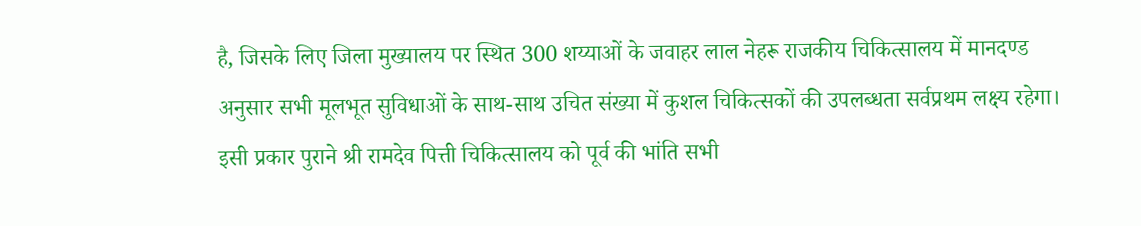है, जिसके लिए जिला मुख्यालय पर स्थित 300 शय्याओं के जवाहर लाल नेहरू राजकीय चिकित्सालय में मानदण्ड अनुसार सभी मूलभूत सुविधाओं के साथ-साथ उचित संख्या में कुशल चिकित्सकों की उपलब्धता सर्वप्रथम लक्ष्य रहेगा। इसी प्रकार पुराने श्री रामदेव पित्ती चिकित्सालय को पूर्व की भांति सभी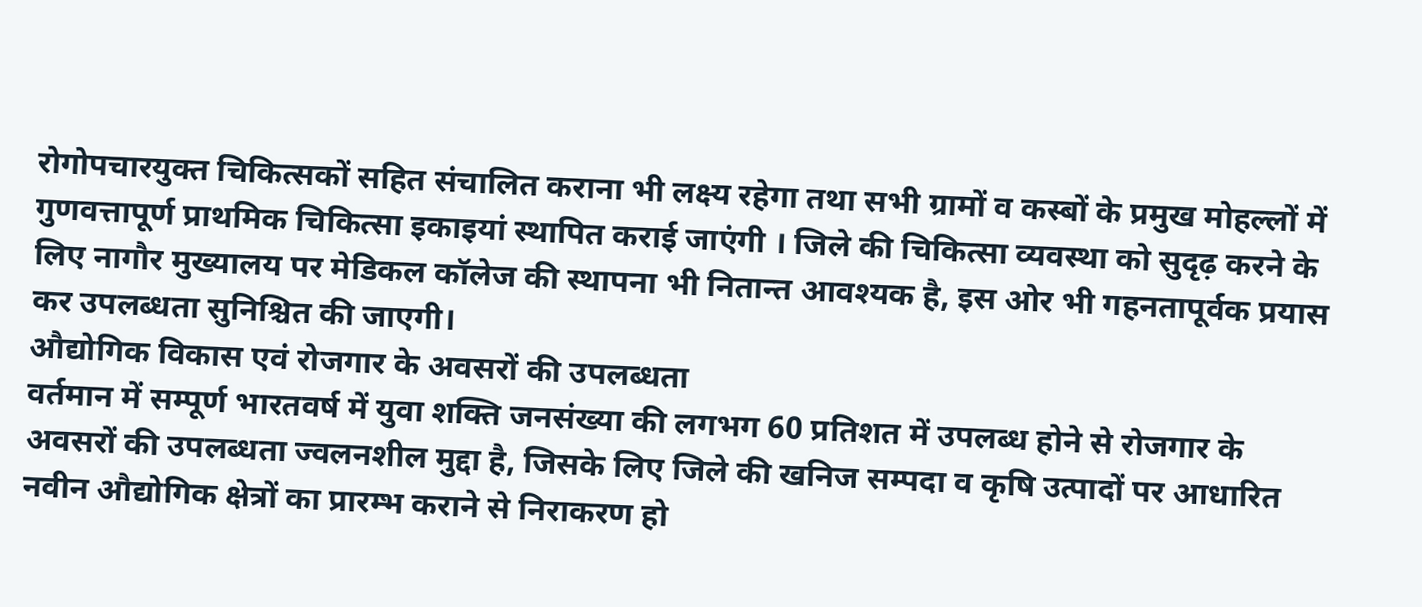रोगोपचारयुक्त चिकित्सकों सहित संचालित कराना भी लक्ष्य रहेगा तथा सभी ग्रामों व कस्बों के प्रमुख मोहल्लों में गुणवत्तापूर्ण प्राथमिक चिकित्सा इकाइयां स्थापित कराई जाएंगी । जिले की चिकित्सा व्यवस्था को सुदृढ़ करने के लिए नागौर मुख्यालय पर मेडिकल कॉलेज की स्थापना भी नितान्त आवश्यक है, इस ओर भी गहनतापूर्वक प्रयास कर उपलब्धता सुनिश्चित की जाएगी।
औद्योगिक विकास एवं रोजगार के अवसरों की उपलब्धता
वर्तमान में सम्पूर्ण भारतवर्ष में युवा शक्ति जनसंख्या की लगभग 60 प्रतिशत में उपलब्ध होने से रोजगार के अवसरों की उपलब्धता ज्वलनशील मुद्दा है, जिसके लिए जिले की खनिज सम्पदा व कृषि उत्पादों पर आधारित नवीन औद्योगिक क्षेत्रों का प्रारम्भ कराने से निराकरण हो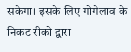सकेगा। इसके लिए गोगेलाव के निकट रीको द्वारा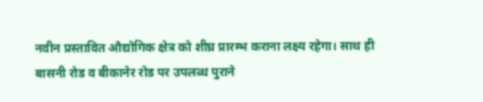नवीन प्रस्तावित औद्योगिक क्षेत्र को शीघ्र प्रारम्भ कराना लक्ष्य रहेगा। साथ ही बासनी रोड व बीकानेर रोड पर उपलब्ध पुराने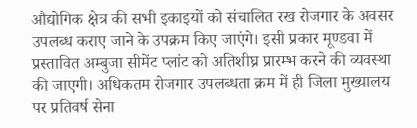औद्योगिक क्षेत्र की सभी इकाइयों को संचालित रख रोजगार के अवसर उपलब्ध कराए जाने के उपक्रम किए जाएंगे। इसी प्रकार मूण्डवा में प्रस्तावित अम्बुजा सीमेंट प्लांट को अतिशीघ्र प्रारम्भ करने की व्यवस्था की जाएगी। अधिकतम रोजगार उपलब्धता क्रम में ही जिला मुख्यालय पर प्रतिवर्ष सेना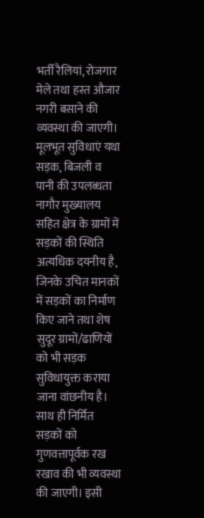भर्ती रैलियां, रोजगार मेले तथा हस्त औजार नगरी बसाने की व्यवस्था की जाएगी।
मूलभूत सुविधाएं यथा सड़क, बिजली व पानी की उपलब्धता
नागौर मुख्यालय सहित क्षेत्र के ग्रामों में सड़कों की स्थिति अत्यधिक दयनीय है, जिनके उचित मानकों में सड़कों का निर्माण किए जाने तथा शेष सुदूर ग्रामों/ढाणियों को भी सड़क सुविधायुक्त कराया जाना वांछनीय है। साथ ही निर्मित सड़कों को गुणवत्तापूर्वक रख रखाव की भी व्यवस्था की जाएगी। इसी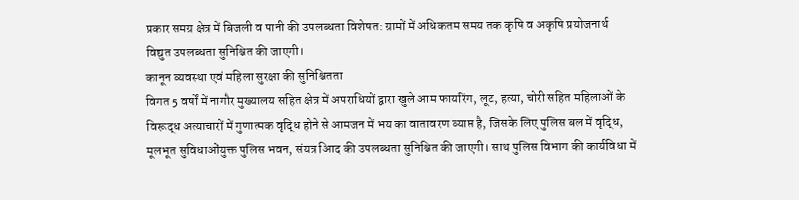प्रकार समग्र क्षेत्र में बिजली व पानी की उपलब्धता विशेषत: ग्रामों में अधिकतम समय तक कृषि व अकृषि प्रयोजनार्थ विद्युत उपलब्धता सुनिश्चित की जाएगी।
कानून व्यवस्था एवं महिला सुरक्षा की सुनिश्चितता
विगत 5 वर्षों में नागौर मुख्यालय सहित क्षेत्र में अपराधियों द्वारा खुले आम फायरिंग, लूट, हत्या, चोरी सहित महिलाओं के विरूद्ध अत्याचारों में गुणात्मक वृद्धि होने से आमजन में भय का वातावरण व्याप्त है, जिसके लिए पुलिस बल में वृद्धि, मूलभूत सुविधाओंयुक्त पुलिस भवन, संयत्र आिद की उपलब्धता सुनिश्चित की जाएगी। साथ पुलिस विभाग की कार्यविधा में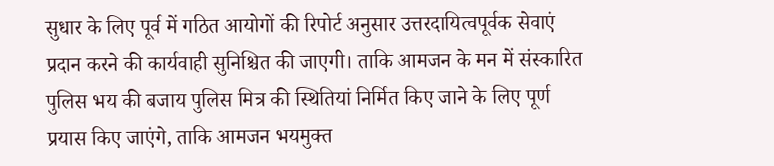सुधार के लिए पूर्व में गठित आयोगों की रिपोर्ट अनुसार उत्तरदायित्वपूर्वक सेवाएं प्रदान करने की कार्यवाही सुनिश्चित की जाएगी। ताकि आमजन के मन में संस्कारित पुलिस भय की बजाय पुलिस मित्र की स्थितियां निर्मित किए जाने के लिए पूर्ण प्रयास किए जाएंगे, ताकि आमजन भयमुक्त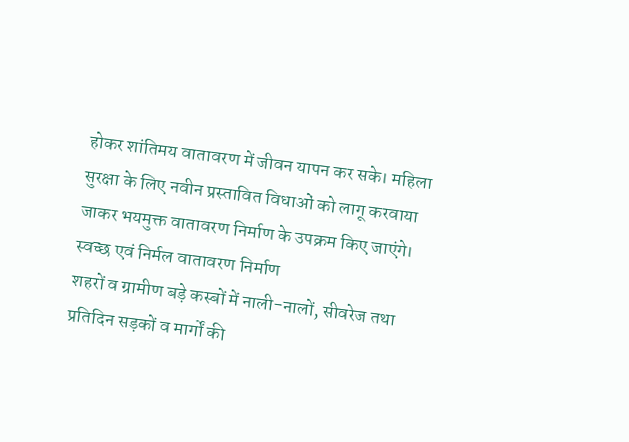होकर शांतिमय वातावरण में जीवन यापन कर सके। महिला सुरक्षा के लिए नवीन प्रस्तावित विधाओं को लागू करवाया जाकर भयमुक्त वातावरण निर्माण के उपक्रम किए जाएंगे।
स्वच्छ एवं निर्मल वातावरण निर्माण
शहरों व ग्रामीण बड़े कस्बों में नाली-नालों, सीवरेज तथा प्रतिदिन सड़कों व मार्गों की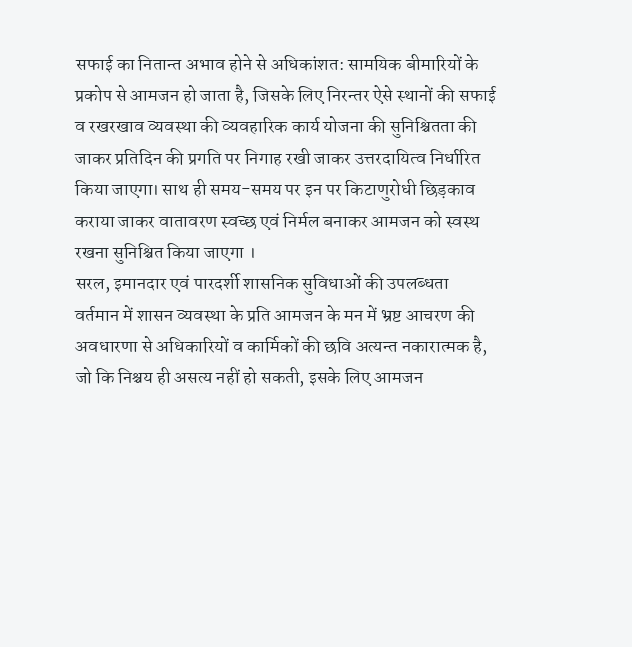सफाई का नितान्त अभाव होने से अधिकांशत: सामयिक बीमारियों के प्रकोप से आमजन हो जाता है, जिसके लिए निरन्तर ऐसे स्थानों की सफाई व रखरखाव व्यवस्था की व्यवहारिक कार्य योजना की सुनिश्चितता की जाकर प्रतिदिन की प्रगति पर निगाह रखी जाकर उत्तरदायित्व निर्धारित किया जाएगा। साथ ही समय-समय पर इन पर किटाणुरोधी छिड़काव कराया जाकर वातावरण स्वच्छ एवं निर्मल बनाकर आमजन को स्वस्थ रखना सुनिश्चित किया जाएगा ।
सरल, इमानदार एवं पारदर्शी शासनिक सुविधाओं की उपलब्धता
वर्तमान में शासन व्यवस्था के प्रति आमजन के मन में भ्रष्ट आचरण की अवधारणा से अधिकारियों व कार्मिकों की छवि अत्यन्त नकारात्मक है, जो कि निश्चय ही असत्य नहीं हो सकती, इसके लिए आमजन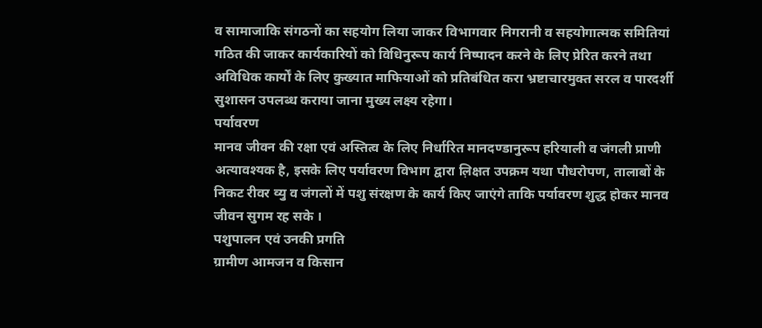व सामाजाकि संगठनों का सहयोग लिया जाकर विभागवार निगरानी व सहयोगात्मक समितियां गठित की जाकर कार्यकारियों को विधिनुरूप कार्य निष्पादन करने के लिए प्रेरित करने तथा अविधिक कार्यों के लिए कुख्यात माफियाओं को प्रतिबंधित करा भ्रष्टाचारमुक्त सरल व पारदर्शी सुशासन उपलब्ध कराया जाना मुख्य लक्ष्य रहेगा।
पर्यावरण
मानव जीवन की रक्षा एवं अस्तित्व के लिए निर्धारित मानदण्डानुरूप हरियाली व जंगली प्राणी अत्यावश्यक है, इसके लिए पर्यावरण विभाग द्वारा ल़िक्षत उपक्रम यथा पौधरोपण, तालाबों के निकट रीवर व्यु व जंगलों में पशु संरक्षण के कार्य किए जाएंगे ताकि पर्यावरण शुद्ध होकर मानव जीवन सुगम रह सके ।
पशुपालन एवं उनकी प्रगति
ग्रामीण आमजन व किसान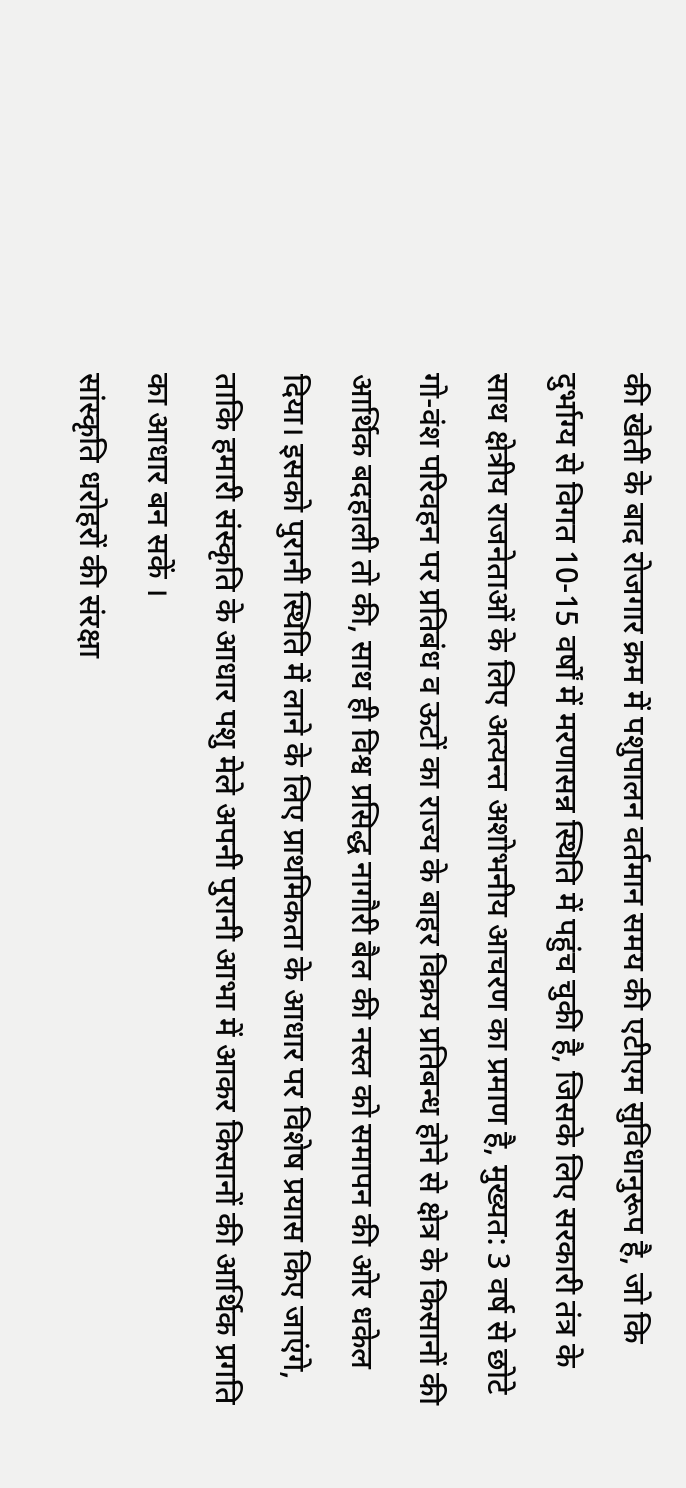की खेती के बाद रोजगार क्रम में पशुपालन वर्तमान समय की एटीएम सुविधानुरूप है, जो कि दुर्भाग्य से विगत 10-15 वर्षों में मरणासन्न स्थिति में पहुंच चुकी है, जिसके लिए सरकारी तंत्र के साथ क्षेत्रीय राजनेताओं के लिए अत्यन्त अशोभनीय आचरण का प्रमाण है, मुख्यत: 3 वर्ष से छोटे गो-वंश परिवहन पर प्रतिबंध व ऊटों का राज्य के बाहर विक्रय प्रतिबन्ध होने से क्षेत्र के किसानों की आर्थिक बदहाली तो की, साथ ही विश्व प्रसिद्ध नागौरी बैल की नस्ल को समापन की ओर धकेल दिया। इसको पुरानी स्थिति में लाने के लिए प्राथमिकता के आधार पर विशेष प्रयास किए जाएंगे, ताकि हमारी संस्कृति के आधार पशु मेले अपनी पुरानी आभा में आकर किसानों की आर्थिक प्रगति का आधार बन सकें ।
सांस्कृति धरोहरों की संरक्षा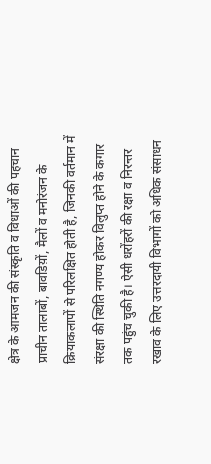क्षेत्र के आमजन की संस्कृति व विधाओं की पहचान प्राचीन तालाबों, बावडिय़ों, मैलों व मनोरंजन के क्रियाकलापों से परिलक्षित होती है, जिनकी वर्तमान में संरक्षा की स्थिति नगण्य होकर विलुप्त होने के कगार तक पहुंच चुकी है। ऐसी धरोंहरों की रक्षा व निरन्तर रखाव के लिए उत्तरदायी विभागों को अधिक संसाधन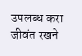उपलब्ध करा जीवंत रखने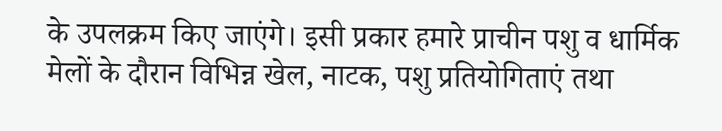के उपलक्रम किए जाएंगे। इसी प्रकार हमारे प्राचीन पशु व धार्मिक मेलों के दौरान विभिन्न खेल, नाटक, पशु प्रतियोगिताएं तथा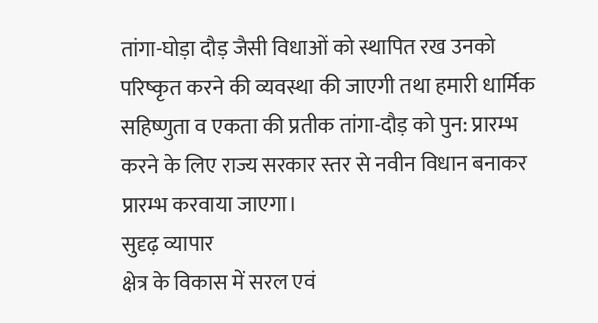तांगा-घोड़ा दौड़ जैसी विधाओं को स्थापित रख उनको परिष्कृत करने की व्यवस्था की जाएगी तथा हमारी धार्मिक सहिष्णुता व एकता की प्रतीक तांगा-दौड़ को पुन: प्रारम्भ करने के लिए राज्य सरकार स्तर से नवीन विधान बनाकर प्रारम्भ करवाया जाएगा।
सुदृढ़ व्यापार
क्षेत्र के विकास में सरल एवं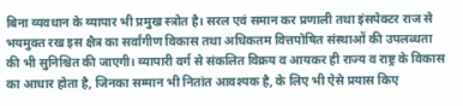बिना व्यवधान के व्यापार भी प्रमुख स्त्रोत है। सरल एवं समान कर प्रणाली तथा इंसपेक्टर राज से भयमुक्त रख इस क्षैत्र का सर्वांगीण विकास तथा अधिकतम वित्तपोषित संस्थाओं की उपलब्धता की भी सुनिश्चित की जाएगी। व्यापारी वर्ग से संकलित विक्रय व आयकर ही राज्य व राष्ट्र के विकास का आधार होता है, जिनका सम्मान भी नितांत आवश्यक है, के लिए भी ऐसे प्रयास किए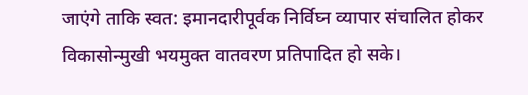जाएंगे ताकि स्वत: इमानदारीपूर्वक निर्विघ्न व्यापार संचालित होकर विकासोन्मुखी भयमुक्त वातवरण प्रतिपादित हो सके।